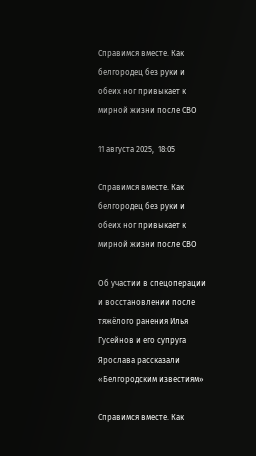Справимся вместе. Как белгородец без руки и обеих ног привыкает к мирной жизни после СВО

11 августа 2025,  18:05

Справимся вместе. Как белгородец без руки и обеих ног привыкает к мирной жизни после СВО

Об участии в спецоперации и восстановлении после тяжёлого ранения Илья Гусейнов и его супруга Ярослава рассказали «Белгородским известиям»

Справимся вместе. Как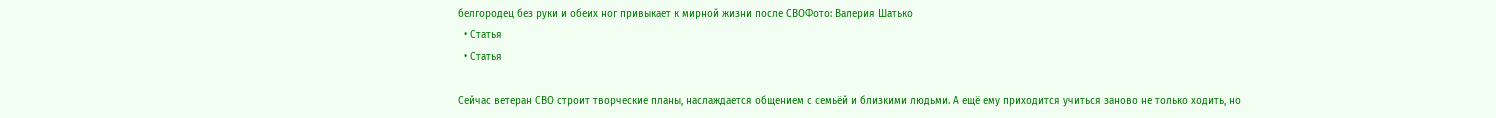белгородец без руки и обеих ног привыкает к мирной жизни после СВОФото: Валерия Шатько
  • Статья
  • Статья

Сейчас ветеран СВО строит творческие планы, наслаждается общением с семьёй и близкими людьми. А ещё ему приходится учиться заново не только ходить, но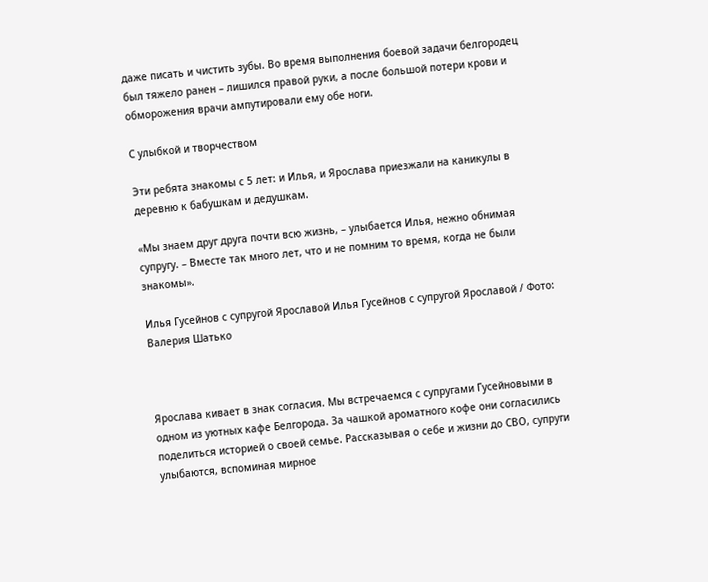даже писать и чистить зубы. Во время выполнения боевой задачи белгородец был тяжело ранен – лишился правой руки, а после большой потери крови и обморожения врачи ампутировали ему обе ноги.

С улыбкой и творчеством

Эти ребята знакомы с 5 лет: и Илья, и Ярослава приезжали на каникулы в деревню к бабушкам и дедушкам.

«Мы знаем друг друга почти всю жизнь, – улыбается Илья, нежно обнимая супругу. – Вместе так много лет, что и не помним то время, когда не были знакомы».

Илья Гусейнов с супругой Ярославой Илья Гусейнов с супругой Ярославой / Фото: Валерия Шатько



Ярослава кивает в знак согласия. Мы встречаемся с супругами Гусейновыми в одном из уютных кафе Белгорода. За чашкой ароматного кофе они согласились поделиться историей о своей семье. Рассказывая о себе и жизни до СВО, супруги улыбаются, вспоминая мирное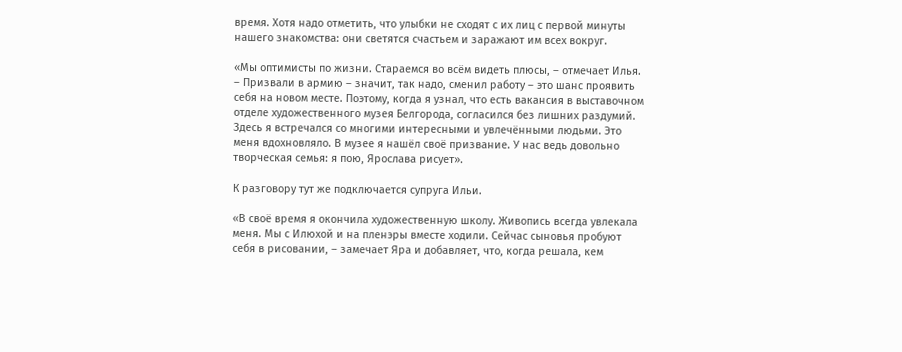время. Хотя надо отметить, что улыбки не сходят с их лиц с первой минуты нашего знакомства: они светятся счастьем и заражают им всех вокруг.

«Мы оптимисты по жизни. Стараемся во всём видеть плюсы, – отмечает Илья. – Призвали в армию – значит, так надо, сменил работу – это шанс проявить себя на новом месте. Поэтому, когда я узнал, что есть вакансия в выставочном отделе художественного музея Белгорода, согласился без лишних раздумий. Здесь я встречался со многими интересными и увлечёнными людьми. Это меня вдохновляло. В музее я нашёл своё призвание. У нас ведь довольно творческая семья: я пою, Ярослава рисует».

К разговору тут же подключается супруга Ильи.

«В своё время я окончила художественную школу. Живопись всегда увлекала меня. Мы с Илюхой и на пленэры вместе ходили. Сейчас сыновья пробуют себя в рисовании, – замечает Яра и добавляет, что, когда решала, кем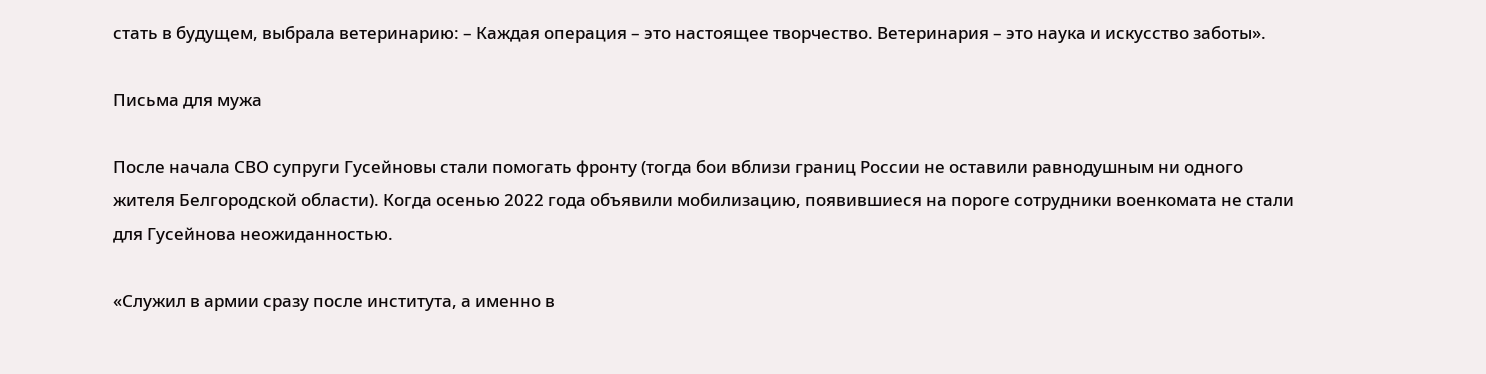стать в будущем, выбрала ветеринарию: – Каждая операция – это настоящее творчество. Ветеринария – это наука и искусство заботы».

Письма для мужа

После начала СВО супруги Гусейновы стали помогать фронту (тогда бои вблизи границ России не оставили равнодушным ни одного жителя Белгородской области). Когда осенью 2022 года объявили мобилизацию, появившиеся на пороге сотрудники военкомата не стали для Гусейнова неожиданностью.

«Служил в армии сразу после института, а именно в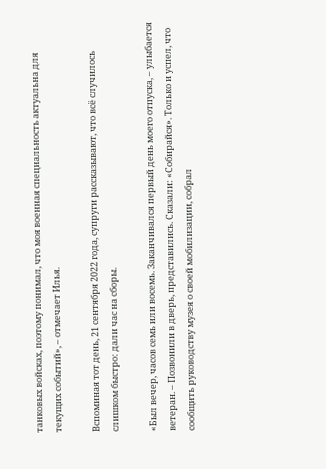танковых войсках, поэтому понимал, что моя военная специальность актуальна для текущих событий», – отмечает Илья.

Вспоминая тот день, 21 сентября 2022 года, супруги рассказывают, что всё случилось слишком быстро: дали час на сборы.

«Был вечер, часов семь или восемь. Заканчивался первый день моего отпуска, – улыбается ветеран. – Позвонили в дверь, представились. Сказали: «Собирайся». Только и успел, что сообщить руководству музея о своей мобилизации, собрал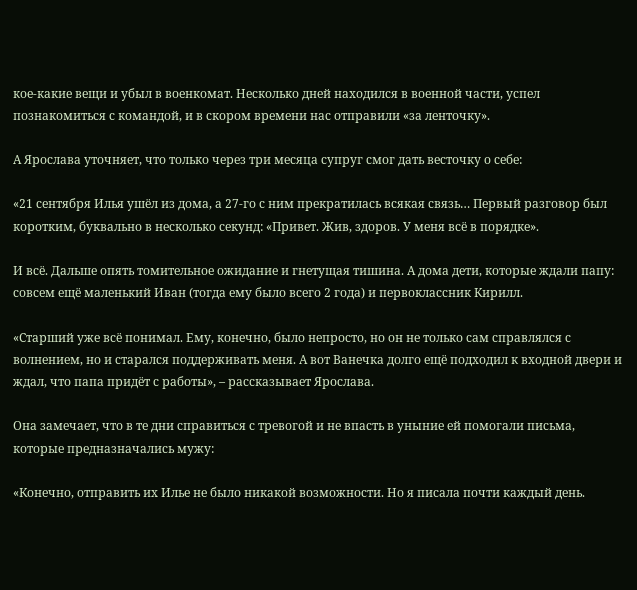кое‑какие вещи и убыл в военкомат. Несколько дней находился в военной части, успел познакомиться с командой, и в скором времени нас отправили «за ленточку».

А Ярослава уточняет, что только через три месяца супруг смог дать весточку о себе:

«21 сентября Илья ушёл из дома, а 27-го с ним прекратилась всякая связь… Первый разговор был коротким, буквально в несколько секунд: «Привет. Жив, здоров. У меня всё в порядке».

И всё. Дальше опять томительное ожидание и гнетущая тишина. А дома дети, которые ждали папу: совсем ещё маленький Иван (тогда ему было всего 2 года) и первоклассник Кирилл.

«Старший уже всё понимал. Ему, конечно, было непросто, но он не только сам справлялся с волнением, но и старался поддерживать меня. А вот Ванечка долго ещё подходил к входной двери и ждал, что папа придёт с работы», – рассказывает Ярослава.

Она замечает, что в те дни справиться с тревогой и не впасть в уныние ей помогали письма, которые предназначались мужу:

«Конечно, отправить их Илье не было никакой возможности. Но я писала почти каждый день.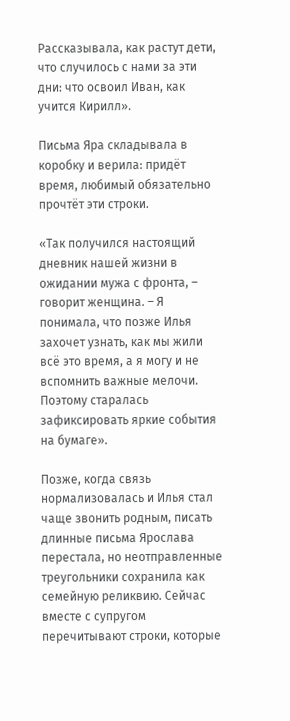Рассказывала, как растут дети, что случилось с нами за эти дни: что освоил Иван, как учится Кирилл».

Письма Яра складывала в коробку и верила: придёт время, любимый обязательно прочтёт эти строки.

«Так получился настоящий дневник нашей жизни в ожидании мужа с фронта, – говорит женщина. – Я понимала, что позже Илья захочет узнать, как мы жили всё это время, а я могу и не вспомнить важные мелочи. Поэтому старалась зафиксировать яркие события на бумаге».

Позже, когда связь нормализовалась и Илья стал чаще звонить родным, писать длинные письма Ярослава перестала, но неотправленные треугольники сохранила как семейную реликвию. Сейчас вместе с супругом перечитывают строки, которые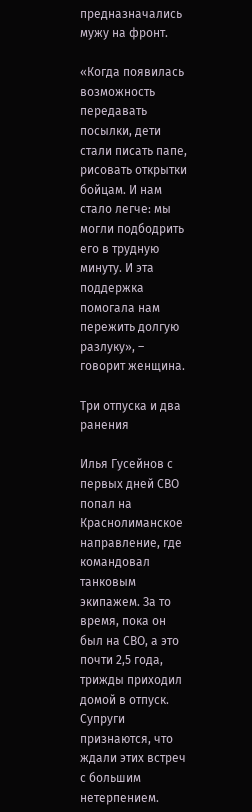предназначались мужу на фронт.

«Когда появилась возможность передавать посылки, дети стали писать папе, рисовать открытки бойцам. И нам стало легче: мы могли подбодрить его в трудную минуту. И эта поддержка помогала нам пережить долгую разлуку», – говорит женщина.

Три отпуска и два ранения

Илья Гусейнов с первых дней СВО попал на Краснолиманское направление, где командовал танковым экипажем. За то время, пока он был на СВО, а это почти 2,5 года, трижды приходил домой в отпуск. Супруги признаются, что ждали этих встреч с большим нетерпением.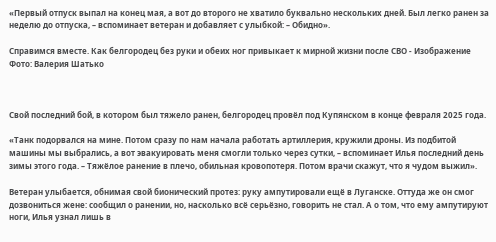«Первый отпуск выпал на конец мая, а вот до второго не хватило буквально нескольких дней. Был легко ранен за неделю до отпуска, – вспоминает ветеран и добавляет с улыбкой: – Обидно».

Справимся вместе. Как белгородец без руки и обеих ног привыкает к мирной жизни после СВО - Изображение Фото: Валерия Шатько



Свой последний бой, в котором был тяжело ранен, белгородец провёл под Купянском в конце февраля 2025 года.

«Танк подорвался на мине. Потом сразу по нам начала работать артиллерия, кружили дроны. Из подбитой машины мы выбрались, а вот эвакуировать меня смогли только через сутки, – вспоминает Илья последний день зимы этого года. – Тяжёлое ранение в плечо, обильная кровопотеря. Потом врачи скажут, что я чудом выжил».

Ветеран улыбается, обнимая свой бионический протез: руку ампутировали ещё в Луганске. Оттуда же он смог дозвониться жене: сообщил о ранении, но, насколько всё серьёзно, говорить не стал. А о том, что ему ампутируют ноги, Илья узнал лишь в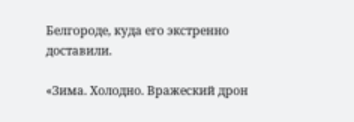Белгороде, куда его экстренно доставили.

«Зима. Холодно. Вражеский дрон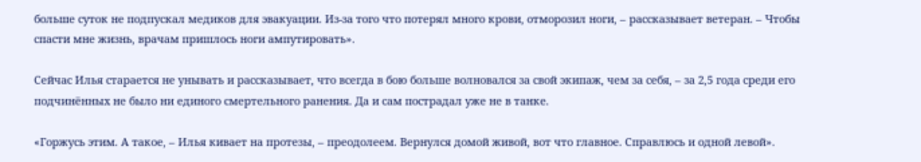больше суток не подпускал медиков для эвакуации. Из‑за того что потерял много крови, отморозил ноги, – рассказывает ветеран. – Чтобы спасти мне жизнь, врачам пришлось ноги ампутировать».

Сейчас Илья старается не унывать и рассказывает, что всегда в бою больше волновался за свой экипаж, чем за себя, – за 2,5 года среди его подчинённых не было ни единого смертельного ранения. Да и сам пострадал уже не в танке.

«Горжусь этим. А такое, – Илья кивает на протезы, – преодолеем. Вернулся домой живой, вот что главное. Справлюсь и одной левой».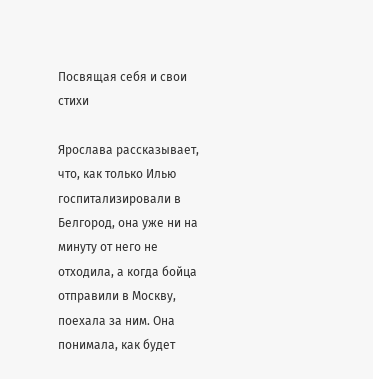Посвящая себя и свои стихи

Ярослава рассказывает, что, как только Илью госпитализировали в Белгород, она уже ни на минуту от него не отходила, а когда бойца отправили в Москву, поехала за ним. Она понимала, как будет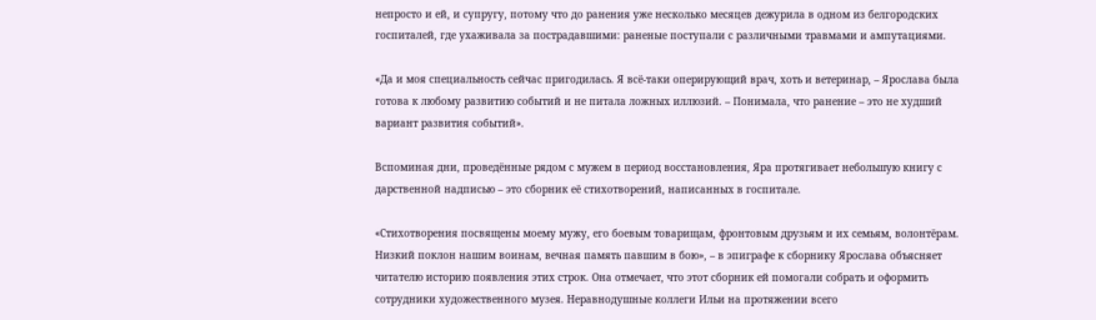непросто и ей, и супругу, потому что до ранения уже несколько месяцев дежурила в одном из белгородских госпиталей, где ухаживала за пострадавшими: раненые поступали с различными травмами и ампутациями.

«Да и моя специальность сейчас пригодилась. Я всё‑таки оперирующий врач, хоть и ветеринар, – Ярослава была готова к любому развитию событий и не питала ложных иллюзий. – Понимала, что ранение – это не худший вариант развития событий».

Вспоминая дни, проведённые рядом с мужем в период восстановления, Яра протягивает небольшую книгу с дарственной надписью – это сборник её стихотворений, написанных в госпитале.

«Стихотворения посвящены моему мужу, его боевым товарищам, фронтовым друзьям и их семьям, волонтёрам. Низкий поклон нашим воинам, вечная память павшим в бою», – в эпиграфе к сборнику Ярослава объясняет читателю историю появления этих строк. Она отмечает, что этот сборник ей помогали собрать и оформить сотрудники художественного музея. Неравнодушные коллеги Ильи на протяжении всего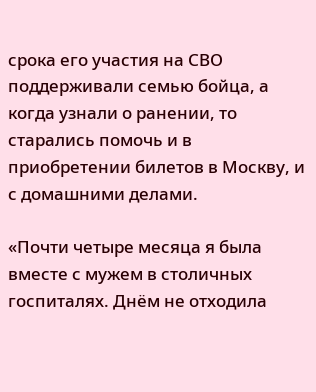срока его участия на СВО поддерживали семью бойца, а когда узнали о ранении, то старались помочь и в приобретении билетов в Москву, и с домашними делами.

«Почти четыре месяца я была вместе с мужем в столичных госпиталях. Днём не отходила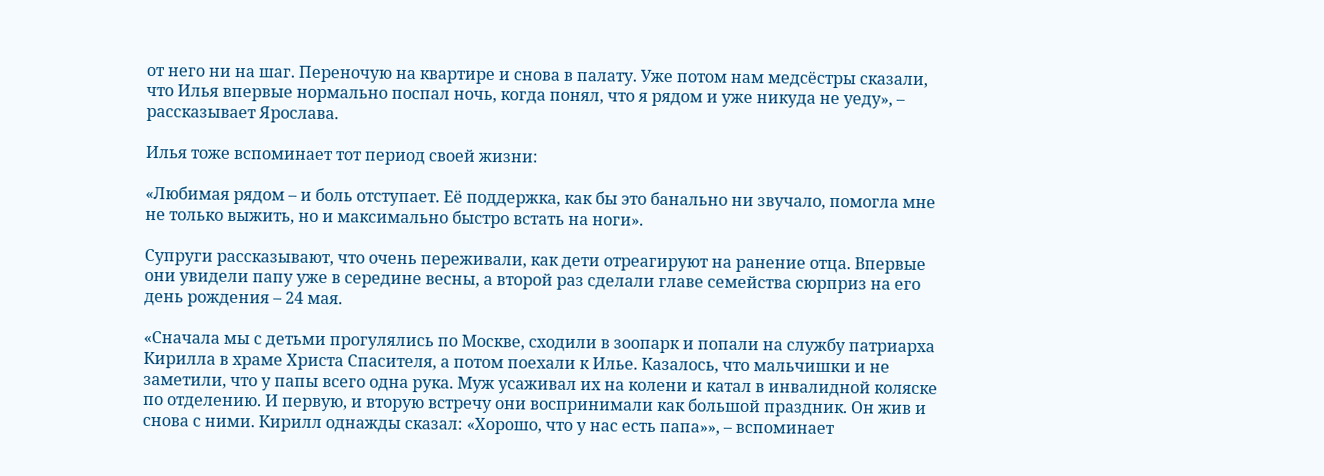от него ни на шаг. Переночую на квартире и снова в палату. Уже потом нам медсёстры сказали, что Илья впервые нормально поспал ночь, когда понял, что я рядом и уже никуда не уеду», – рассказывает Ярослава.

Илья тоже вспоминает тот период своей жизни:

«Любимая рядом – и боль отступает. Её поддержка, как бы это банально ни звучало, помогла мне не только выжить, но и максимально быстро встать на ноги».

Супруги рассказывают, что очень переживали, как дети отреагируют на ранение отца. Впервые они увидели папу уже в середине весны, а второй раз сделали главе семейства сюрприз на его день рождения – 24 мая.

«Сначала мы с детьми прогулялись по Москве, сходили в зоопарк и попали на службу патриарха Кирилла в храме Христа Спасителя, а потом поехали к Илье. Казалось, что мальчишки и не заметили, что у папы всего одна рука. Муж усаживал их на колени и катал в инвалидной коляске по отделению. И первую, и вторую встречу они воспринимали как большой праздник. Он жив и снова с ними. Кирилл однажды сказал: «Хорошо, что у нас есть папа»», – вспоминает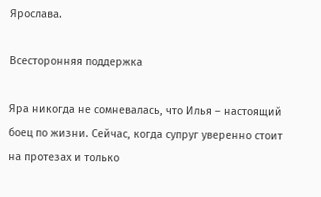Ярослава.

Всесторонняя поддержка

Яра никогда не сомневалась, что Илья – настоящий боец по жизни. Сейчас, когда супруг уверенно стоит на протезах и только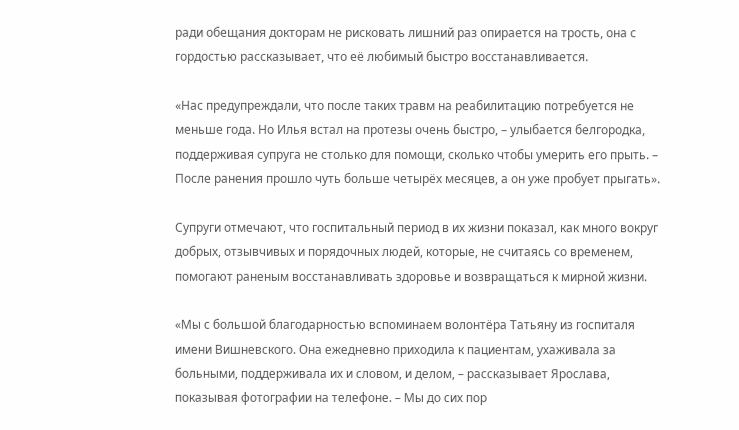ради обещания докторам не рисковать лишний раз опирается на трость, она с гордостью рассказывает, что её любимый быстро восстанавливается.

«Нас предупреждали, что после таких травм на реабилитацию потребуется не меньше года. Но Илья встал на протезы очень быстро, – улыбается белгородка, поддерживая супруга не столько для помощи, сколько чтобы умерить его прыть. – После ранения прошло чуть больше четырёх месяцев, а он уже пробует прыгать».

Супруги отмечают, что госпитальный период в их жизни показал, как много вокруг добрых, отзывчивых и порядочных людей, которые, не считаясь со временем, помогают раненым восстанавливать здоровье и возвращаться к мирной жизни.

«Мы с большой благодарностью вспоминаем волонтёра Татьяну из госпиталя имени Вишневского. Она ежедневно приходила к пациентам, ухаживала за больными, поддерживала их и словом, и делом, – рассказывает Ярослава, показывая фотографии на телефоне. – Мы до сих пор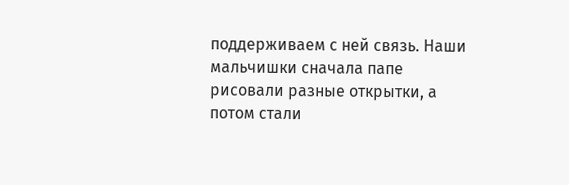поддерживаем с ней связь. Наши мальчишки сначала папе рисовали разные открытки, а потом стали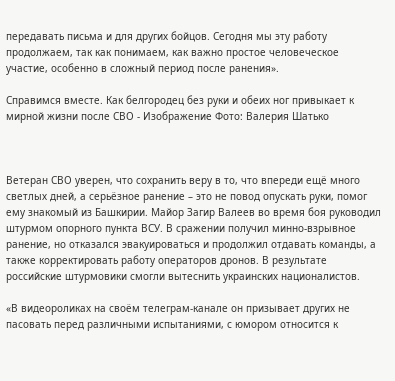передавать письма и для других бойцов. Сегодня мы эту работу продолжаем, так как понимаем, как важно простое человеческое участие, особенно в сложный период после ранения».

Справимся вместе. Как белгородец без руки и обеих ног привыкает к мирной жизни после СВО - Изображение Фото: Валерия Шатько



Ветеран СВО уверен, что сохранить веру в то, что впереди ещё много светлых дней, а серьёзное ранение – это не повод опускать руки, помог ему знакомый из Башкирии. Майор Загир Валеев во время боя руководил штурмом опорного пункта ВСУ. В сражении получил минно-взрывное ранение, но отказался эвакуироваться и продолжил отдавать команды, а также корректировать работу операторов дронов. В результате российские штурмовики смогли вытеснить украинских националистов.

«В видеороликах на своём телеграм-канале он призывает других не пасовать перед различными испытаниями, с юмором относится к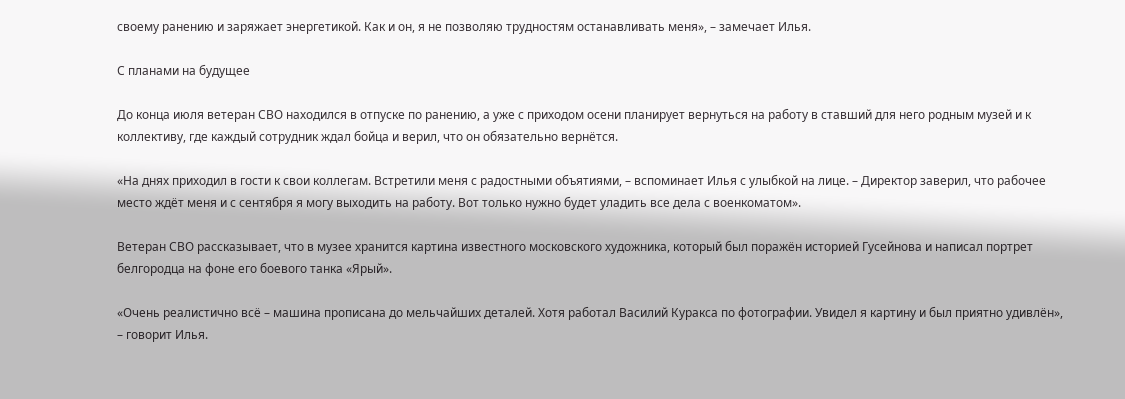своему ранению и заряжает энергетикой. Как и он, я не позволяю трудностям останавливать меня», – замечает Илья.

С планами на будущее

До конца июля ветеран СВО находился в отпуске по ранению, а уже с приходом осени планирует вернуться на работу в ставший для него родным музей и к коллективу, где каждый сотрудник ждал бойца и верил, что он обязательно вернётся.

«На днях приходил в гости к свои коллегам. Встретили меня с радостными объятиями, – вспоминает Илья с улыбкой на лице. – Директор заверил, что рабочее место ждёт меня и с сентября я могу выходить на работу. Вот только нужно будет уладить все дела с военкоматом».

Ветеран СВО рассказывает, что в музее хранится картина известного московского художника, который был поражён историей Гусейнова и написал портрет белгородца на фоне его боевого танка «Ярый».

«Очень реалистично всё – машина прописана до мельчайших деталей. Хотя работал Василий Куракса по фотографии. Увидел я картину и был приятно удивлён», – говорит Илья.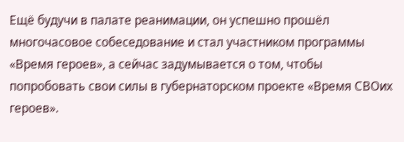Ещё будучи в палате реанимации, он успешно прошёл многочасовое собеседование и стал участником программы «Время героев», а сейчас задумывается о том, чтобы попробовать свои силы в губернаторском проекте «Время СВОих героев».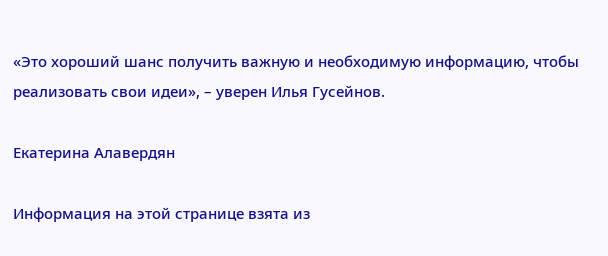«Это хороший шанс получить важную и необходимую информацию, чтобы реализовать свои идеи», – уверен Илья Гусейнов.

Екатерина Алавердян

Информация на этой странице взята из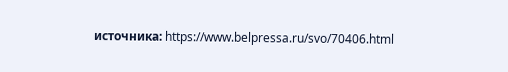источника: https://www.belpressa.ru/svo/70406.html